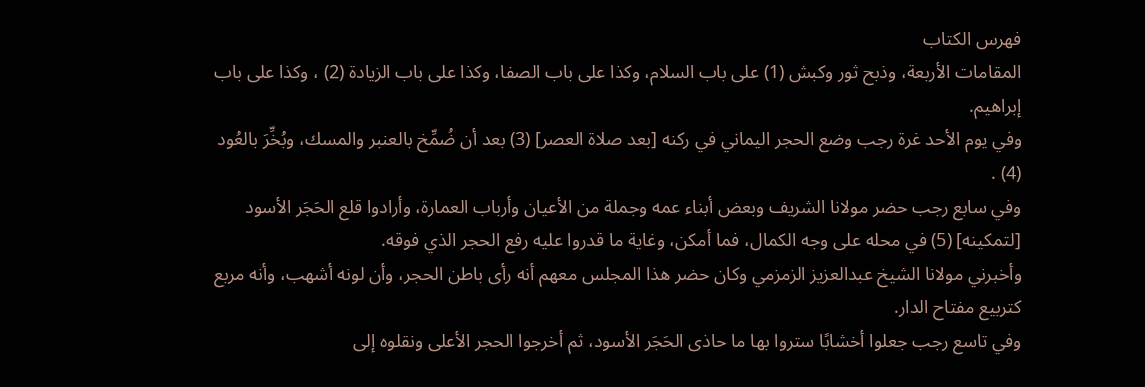فهرس الكتاب
المقامات الأربعة، وذبح ثور وكبش (1) على باب السلام، وكذا على باب الصفا، وكذا على باب الزيادة (2) ، وكذا على باب إبراهيم.
وفي يوم الأحد غرة رجب وضع الحجر اليماني في ركنه [بعد صلاة العصر] (3) بعد أن ضُمِّخ بالعنبر والمسك، وبُخِّرَ بالعُود (4) .
وفي سابع رجب حضر مولانا الشريف وبعض أبناء عمه وجملة من الأعيان وأرباب العمارة، وأرادوا قلع الحَجَر الأسود [لتمكينه] (5) في محله على وجه الكمال، فما أمكن، وغاية ما قدروا عليه رفع الحجر الذي فوقه.
وأخبرني مولانا الشيخ عبدالعزيز الزمزمي وكان حضر هذا المجلس معهم أنه رأى باطن الحجر، وأن لونه أشهب، وأنه مربع كتربيع مفتاح الدار.
وفي تاسع رجب جعلوا أخشابًا ستروا بها ما حاذى الحَجَر الأسود، ثم أخرجوا الحجر الأعلى ونقلوه إلى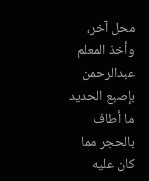محل آخر، وأخذ المعلم عبدالرحمن بإصبع الحديد ما أطاف بالحجر مما كان عليه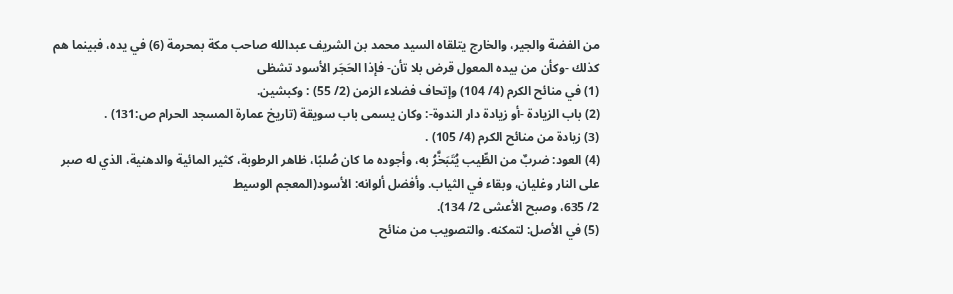من الفضة والجير، والخارج يتلقاه السيد محمد بن الشريف عبدالله صاحب مكة بمحرمة (6) في يده، فبينما هم كذلك -وكأن من بيده المعول قرض بلا تأن- فإذا الحَجَر الأسود تشظى
(1) في منائح الكرم (4/ 104) وإتحاف فضلاء الزمن (2/ 55) : وكبشين.
(2) باب الزيادة -أو زيادة دار الندوة-: وكان يسمى باب سويقة (تاريخ عمارة المسجد الحرام ص:131) .
(3) زيادة من منائح الكرم (4/ 105) .
(4) العود: ضربٌ من الطِّيب يُتَبَخَّرُ به، وأجوده ما كان صُلبًا، ظاهر الرطوبة، كثير المائية والدهنية، الذي له صبر على النار وغليان، وبقاء في الثياب. وأفضل ألوانه: الأسود(المعجم الوسيط
2/ 635، وصبح الأعشى 2/ 134).
(5) في الأصل: لتمكنه. والتصويب من منائح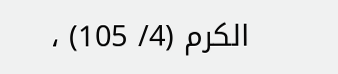الكرم (4/ 105) ،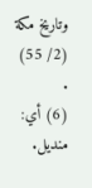وتاريخ مكة (2/ 55) .
(6) أي: منديل.